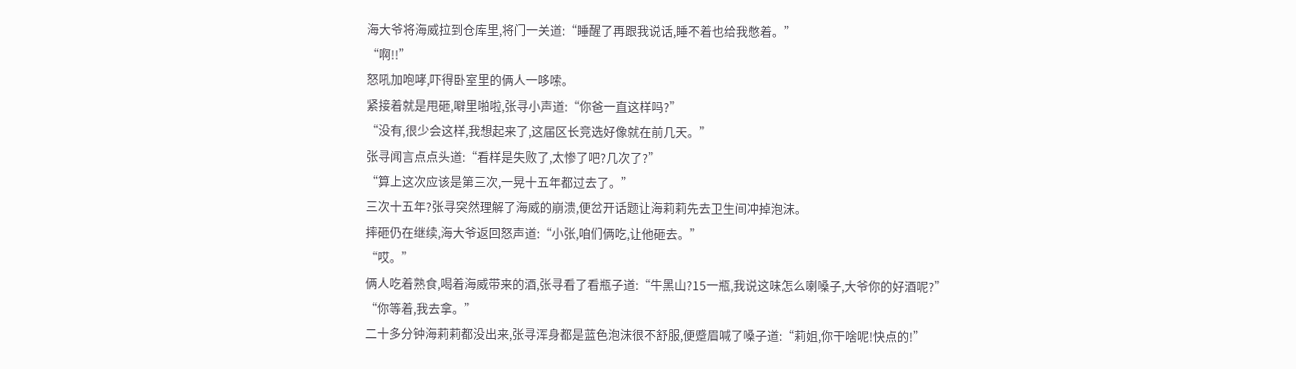海大爷将海威拉到仓库里,将门一关道:“睡醒了再跟我说话,睡不着也给我憋着。”
“啊!!”
怒吼加咆哮,吓得卧室里的俩人一哆嗦。
紧接着就是甩砸,噼里啪啦,张寻小声道:“你爸一直这样吗?”
“没有,很少会这样,我想起来了,这届区长竞选好像就在前几天。”
张寻闻言点点头道:“看样是失败了,太惨了吧?几次了?”
“算上这次应该是第三次,一晃十五年都过去了。”
三次十五年?张寻突然理解了海威的崩溃,便岔开话题让海莉莉先去卫生间冲掉泡沫。
摔砸仍在继续,海大爷返回怒声道:“小张,咱们俩吃,让他砸去。”
“哎。”
俩人吃着熟食,喝着海威带来的酒,张寻看了看瓶子道:“牛黑山?15一瓶,我说这味怎么喇嗓子,大爷你的好酒呢?”
“你等着,我去拿。”
二十多分钟海莉莉都没出来,张寻浑身都是蓝色泡沫很不舒服,便蹙眉喊了嗓子道:“莉姐,你干啥呢!快点的!”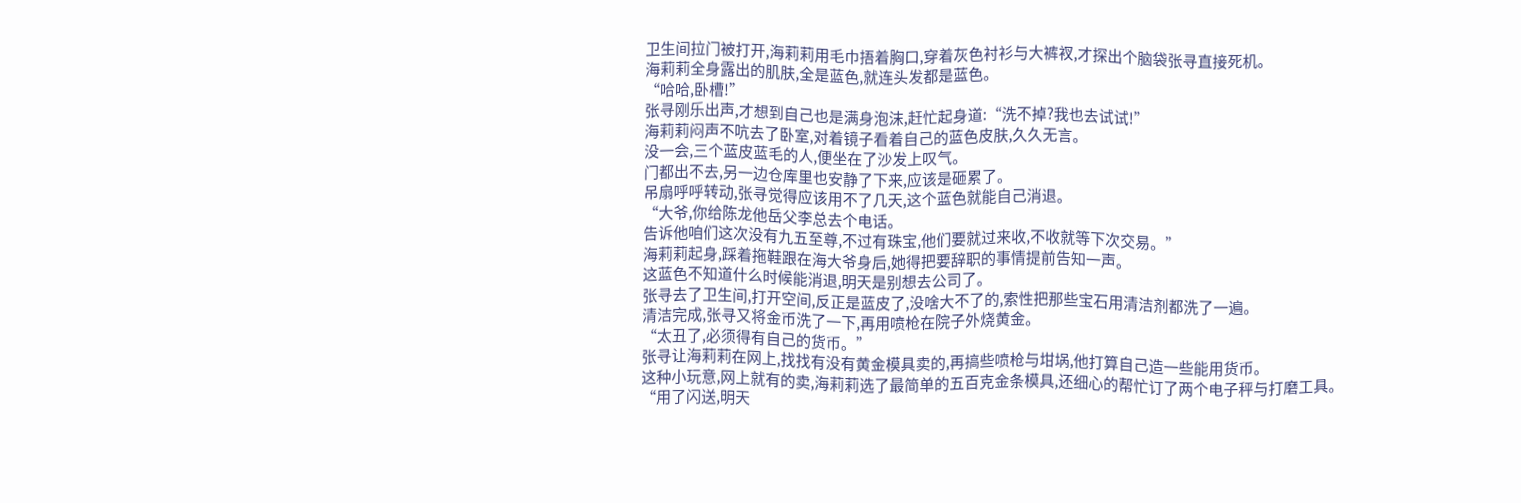卫生间拉门被打开,海莉莉用毛巾捂着胸口,穿着灰色衬衫与大裤衩,才探出个脑袋张寻直接死机。
海莉莉全身露出的肌肤,全是蓝色,就连头发都是蓝色。
“哈哈,卧槽!”
张寻刚乐出声,才想到自己也是满身泡沫,赶忙起身道:“洗不掉?我也去试试!”
海莉莉闷声不吭去了卧室,对着镜子看着自己的蓝色皮肤,久久无言。
没一会,三个蓝皮蓝毛的人,便坐在了沙发上叹气。
门都出不去,另一边仓库里也安静了下来,应该是砸累了。
吊扇呼呼转动,张寻觉得应该用不了几天,这个蓝色就能自己消退。
“大爷,你给陈龙他岳父李总去个电话。
告诉他咱们这次没有九五至尊,不过有珠宝,他们要就过来收,不收就等下次交易。”
海莉莉起身,踩着拖鞋跟在海大爷身后,她得把要辞职的事情提前告知一声。
这蓝色不知道什么时候能消退,明天是别想去公司了。
张寻去了卫生间,打开空间,反正是蓝皮了,没啥大不了的,索性把那些宝石用清洁剂都洗了一遍。
清洁完成,张寻又将金币洗了一下,再用喷枪在院子外烧黄金。
“太丑了,必须得有自己的货币。”
张寻让海莉莉在网上,找找有没有黄金模具卖的,再搞些喷枪与坩埚,他打算自己造一些能用货币。
这种小玩意,网上就有的卖,海莉莉选了最简单的五百克金条模具,还细心的帮忙订了两个电子秤与打磨工具。
“用了闪送,明天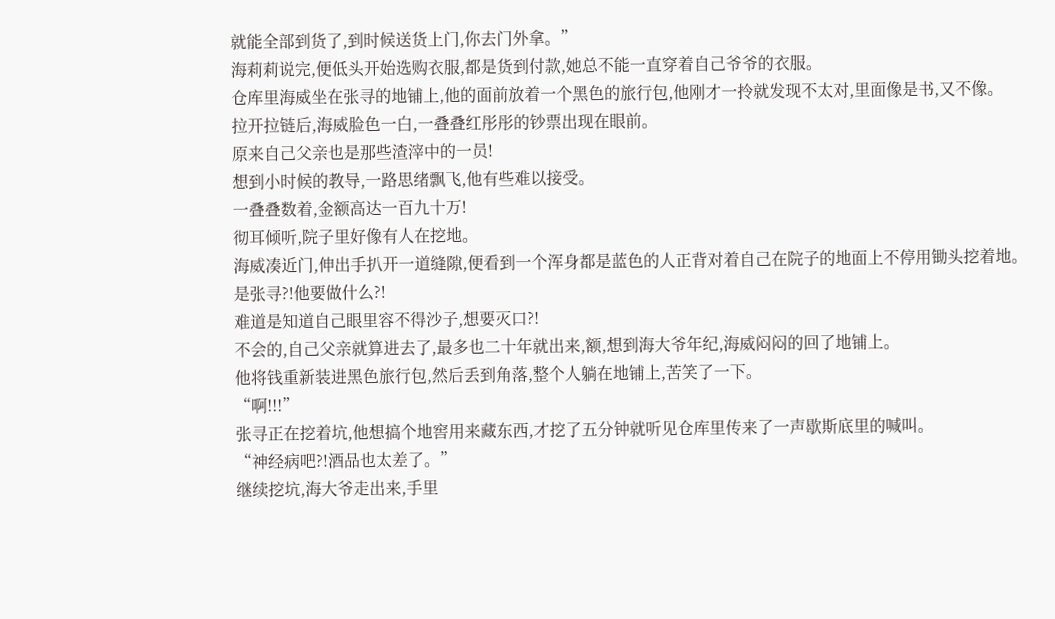就能全部到货了,到时候送货上门,你去门外拿。”
海莉莉说完,便低头开始选购衣服,都是货到付款,她总不能一直穿着自己爷爷的衣服。
仓库里海威坐在张寻的地铺上,他的面前放着一个黑色的旅行包,他刚才一拎就发现不太对,里面像是书,又不像。
拉开拉链后,海威脸色一白,一叠叠红彤彤的钞票出现在眼前。
原来自己父亲也是那些渣滓中的一员!
想到小时候的教导,一路思绪飘飞,他有些难以接受。
一叠叠数着,金额高达一百九十万!
彻耳倾听,院子里好像有人在挖地。
海威凑近门,伸出手扒开一道缝隙,便看到一个浑身都是蓝色的人正背对着自己在院子的地面上不停用锄头挖着地。
是张寻?!他要做什么?!
难道是知道自己眼里容不得沙子,想要灭口?!
不会的,自己父亲就算进去了,最多也二十年就出来,额,想到海大爷年纪,海威闷闷的回了地铺上。
他将钱重新装进黑色旅行包,然后丢到角落,整个人躺在地铺上,苦笑了一下。
“啊!!!”
张寻正在挖着坑,他想搞个地窖用来藏东西,才挖了五分钟就听见仓库里传来了一声歇斯底里的喊叫。
“神经病吧?!酒品也太差了。”
继续挖坑,海大爷走出来,手里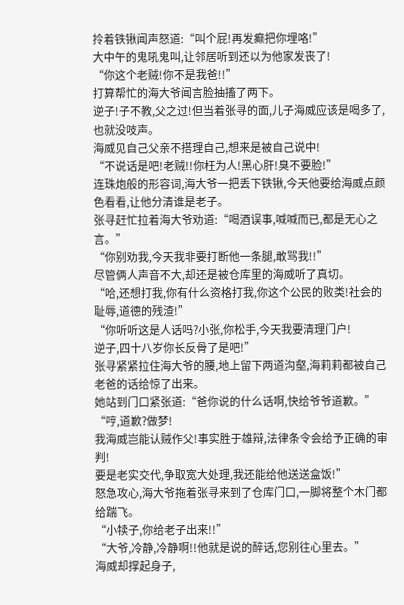拎着铁锹闻声怒道:“叫个屁!再发癫把你埋咯!”
大中午的鬼吼鬼叫,让邻居听到还以为他家发丧了!
“你这个老贼!你不是我爸!!”
打算帮忙的海大爷闻言脸抽搐了两下。
逆子!子不教,父之过!但当着张寻的面,儿子海威应该是喝多了,也就没吱声。
海威见自己父亲不搭理自己,想来是被自己说中!
“不说话是吧!老贼!!你枉为人!黑心肝!臭不要脸!”
连珠炮般的形容词,海大爷一把丢下铁锹,今天他要给海威点颜色看看,让他分清谁是老子。
张寻赶忙拉着海大爷劝道:“喝酒误事,喊喊而已,都是无心之言。”
“你别劝我,今天我非要打断他一条腿,敢骂我!!”
尽管俩人声音不大,却还是被仓库里的海威听了真切。
“哈,还想打我,你有什么资格打我,你这个公民的败类!社会的耻辱,道德的残渣!”
“你听听这是人话吗?小张,你松手,今天我要清理门户!
逆子,四十八岁你长反骨了是吧!”
张寻紧紧拉住海大爷的腰,地上留下两道沟壑,海莉莉都被自己老爸的话给惊了出来。
她站到门口紧张道:“爸你说的什么话啊,快给爷爷道歉。”
“哼,道歉?做梦!
我海威岂能认贼作父!事实胜于雄辩,法律条令会给予正确的审判!
要是老实交代,争取宽大处理,我还能给他送送盒饭!”
怒急攻心,海大爷拖着张寻来到了仓库门口,一脚将整个木门都给踹飞。
“小犊子,你给老子出来!!”
“大爷,冷静,冷静啊!!他就是说的醉话,您别往心里去。”
海威却撑起身子,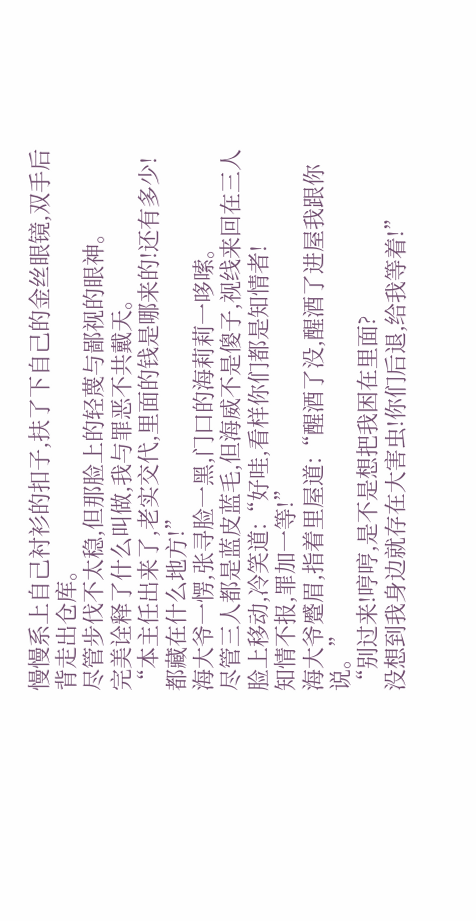慢慢系上自己衬衫的扣子,扶了下自己的金丝眼镜,双手后背走出仓库。
尽管步伐不太稳,但那脸上的轻蔑与鄙视的眼神。
完美诠释了什么叫做,我与罪恶不共戴天。
“本主任出来了,老实交代,里面的钱是哪来的!还有多少!都藏在什么地方!”
海大爷一愣,张寻脸一黑,门口的海莉莉一哆嗦。
尽管三人都是蓝皮蓝毛,但海威不是傻子,视线来回在三人脸上移动,冷笑道:“好哇,看样你们都是知情者!
知情不报,罪加一等!”
海大爷蹙眉,指着里屋道:“醒酒了没,醒酒了进屋我跟你说。”
“别过来!哼哼,是不是想把我困在里面?
没想到我身边就存在大害虫!你们后退,给我等着!”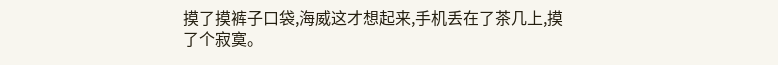摸了摸裤子口袋,海威这才想起来,手机丢在了茶几上,摸了个寂寞。